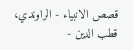قصص الانبياء - الراوندي، قطب الدين -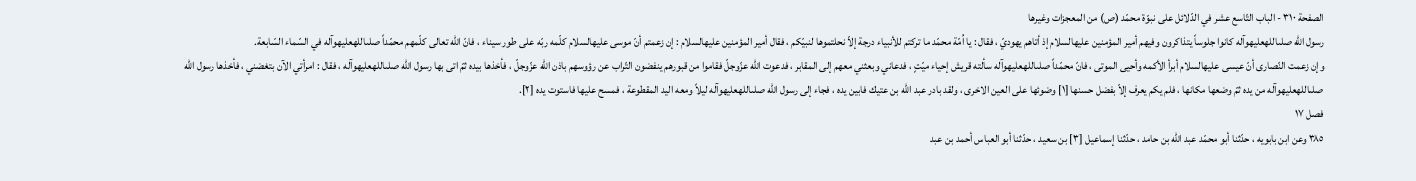الصفحة ٣١٠ - الباب التّاسع عشر في الدّلائل على نبوّة محمّد (ص) من المعجزات وغيرها
رسول الله صلىاللهعليهوآله كانوا جلوساً يتذاكرون وفيهم أمير المؤمنين عليهالسلام إذ أتاهم يهوديّ ، فقال : يا اُمّة محمّد ما تركتم للأنبياء درجة إلاّ نحلتموها لنبيّكم ، فقال أمير المؤمنين عليهالسلام : إن زعمتم أنّ موسى عليهالسلام كلّمه ربّه على طور سيناء ، فانّ الله تعالى كلّمهم محمّداً صلىاللهعليهوآله في السّماء السّابعة.
وإن زعمت النّصارى أنّ عيسى عليهالسلام أبرأ الأكمه وأحيى الموتى ، فانّ محمّداً صلىاللهعليهوآله سألته قريش إحياء ميّتٍ ، فدعاني وبعثني معهم إلى المقابر ، فدعوت الله عزّوجلّ فقاموا من قبورهم ينفضون التّراب عن رؤوسهم باذن الله عزّوجلّ ، فأخذها بيده ثمّ اتى بها رسول الله صلىاللهعليهوآله ، فقال : امرأتي الآن بتغضني ، فأخذها رسول الله صلىاللهعليهوآله من يده ثمّ وضعها مكانها ، فلم يكم يعرف إلاّ بفضل حسنها [١] وضوئها على العين الاخرى ، ولقد بادر عبد الله بن عتيك فابين يده ، فجاء إلى رسول الله صلىاللهعليهوآله ليلاً ومعه اليد المقطوعة ، فمسح عليها فاستوت يده [٢].
فصل ١٧
٣٨٥ وعن ابن بابويه ، حدّثنا أبو محمّد عبد الله بن حامد ، حدّثنا إسماعيل [٣] بن سعيد ، حدّثنا أبو العباس أحمد بن عبد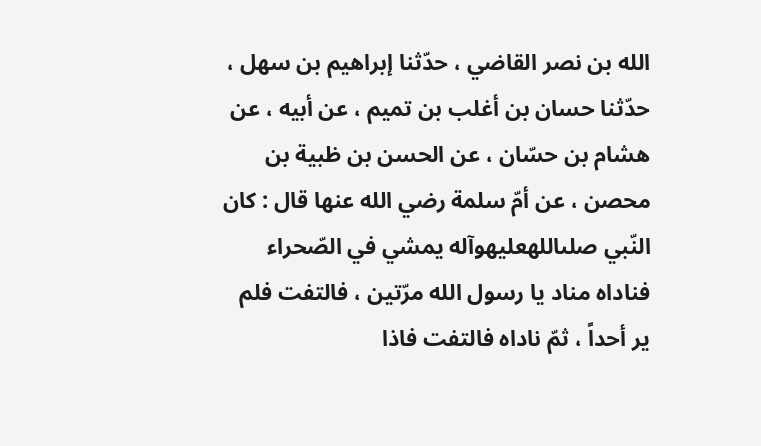الله بن نصر القاضي ، حدّثنا إبراهيم بن سهل ، حدّثنا حسان بن أغلب بن تميم ، عن أبيه ، عن هشام بن حسّان ، عن الحسن بن ظبية بن محصن ، عن أمّ سلمة رضي الله عنها قال : كان النّبي صلىاللهعليهوآله يمشي في الصّحراء فناداه مناد يا رسول الله مرّتين ، فالتفت فلم ير أحداً ، ثمّ ناداه فالتفت فاذا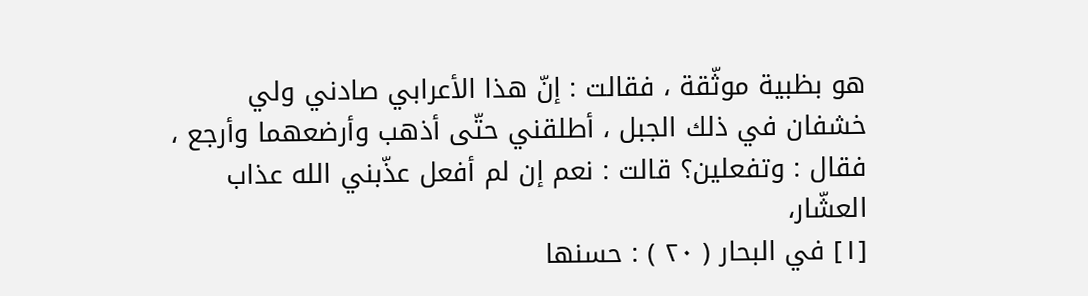هو بظبية موثّقة ، فقالت : إنّ هذا الأعرابي صادني ولي خشفان في ذلك الجبل ، أطلقني حتّى أذهب وأرضعهما وأرجع ، فقال : وتفعلين؟ قالت : نعم إن لم أفعل عذّبني الله عذاب العشّار،
[١] في البحار ( ٢٠ ) : حسنها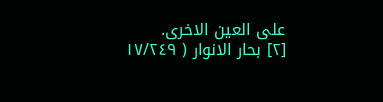على العين الاخرى.
[٢] بحار الانوار ( ١٧/٢٤٩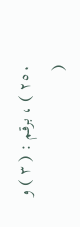٢٥٠ ) ، برقم : ( ٣ ) و (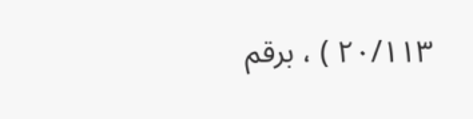٢٠/١١٣ ) ، برقم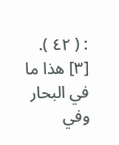: ( ٤٢ ).
[٣] هذا ما في البحار وفي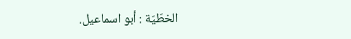الخطّيّة : أبو اسماعيل.